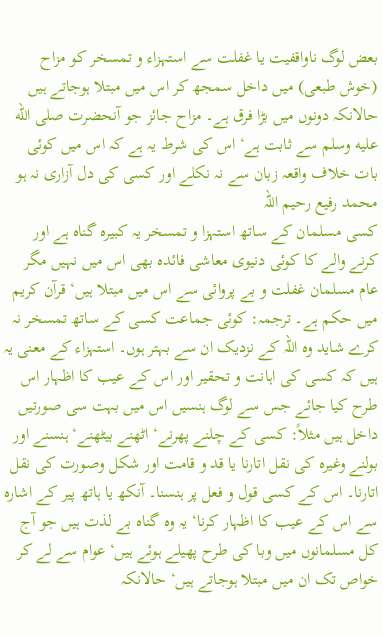بعض لوگ ناواقفیت یا غفلت سے استہزاء و تمسخر کو مزاح (خوش طبعی) میں داخل سمجھ کر اس میں مبتلا ہوجاتے ہیں حالانکہ دونوں میں بڑا فرق ہے۔ مزاح جائز جو آنحضرت صلى الله عليه وسلم سے ثابت ہے‘ اس کی شرط یہ ہے کہ اس میں کوئی بات خلاف واقعہ زبان سے نہ نکلے اور کسی کی دل آزاری نہ ہو
محمد رفیع رحیم اللہ
کسی مسلمان کے ساتھ استہزا و تمسخر یہ کبیرہ گناہ ہے اور کرنے والے کا کوئی دنیوی معاشی فائدہ بھی اس میں نہیں مگر عام مسلمان غفلت و بے پروائی سے اس میں مبتلا ہیں‘ قرآن کریم میں حکم ہے۔ ترجمہ: کوئی جماعت کسی کے ساتھ تمسخر نہ کرے شاید وہ اللہ کے نزدیک ان سے بہتر ہوں۔ استہزاء کے معنی یہ ہیں کہ کسی کی اہانت و تحقیر اور اس کے عیب کا اظہار اس طرح کیا جائے جس سے لوگ ہنسیں اس میں بہت سی صورتیں داخل ہیں مثلاً: کسی کے چلنے پھرنے‘ اٹھنے بیٹھنے‘ ہنسنے اور بولنے وغیرہ کی نقل اتارنا یا قد و قامت اور شکل وصورت کی نقل اتارنا۔ اس کے کسی قول و فعل پر ہنسنا۔ آنکھ یا ہاتھ پیر کے اشارہ سے اس کے عیب کا اظہار کرنا‘ یہ وہ گناہ بے لذت ہیں جو آج کل مسلمانوں میں وبا کی طرح پھیلے ہوئے ہیں‘ عوام سے لے کر خواص تک ان میں مبتلا ہوجاتے ہیں‘ حالانکہ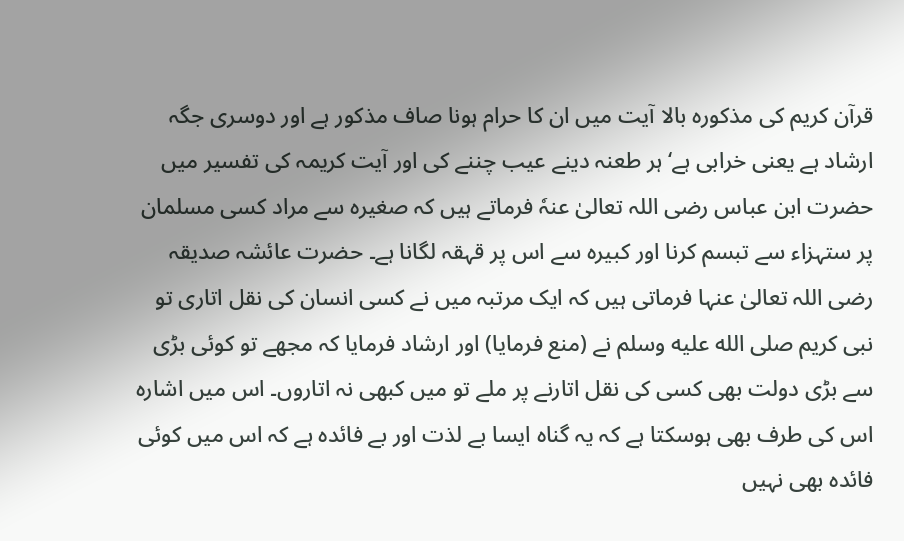قرآن کریم کی مذکورہ بالا آیت میں ان کا حرام ہونا صاف مذکور ہے اور دوسری جگہ ارشاد ہے یعنی خرابی ہے‘ ہر طعنہ دینے عیب چننے کی اور آیت کریمہ کی تفسیر میں حضرت ابن عباس رضی اللہ تعالیٰ عنہٗ فرماتے ہیں کہ صغیرہ سے مراد کسی مسلمان پر ستہزاء سے تبسم کرنا اور کبیرہ سے اس پر قہقہ لگانا ہے۔ حضرت عائشہ صدیقہ رضی اللہ تعالیٰ عنہا فرماتی ہیں کہ ایک مرتبہ میں نے کسی انسان کی نقل اتاری تو نبی کریم صلى الله عليه وسلم نے (منع فرمایا) اور ارشاد فرمایا کہ مجھے تو کوئی بڑی سے بڑی دولت بھی کسی کی نقل اتارنے پر ملے تو میں کبھی نہ اتاروں۔ اس میں اشارہ اس کی طرف بھی ہوسکتا ہے کہ یہ گناہ ایسا بے لذت اور بے فائدہ ہے کہ اس میں کوئی فائدہ بھی نہیں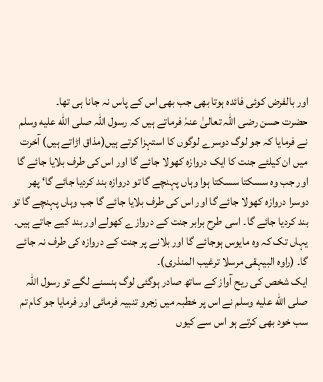اور بالفرض کوئی فائدہ ہوتا بھی جب بھی اس کے پاس نہ جانا ہی تھا۔
حضرت حسن رضی اللہ تعالیٰ عنہٗ فرماتے ہیں کہ رسول اللہ صلى الله عليه وسلم نے فرمایا کہ جو لوگ دوسرے لوگوں کا استہزا کرتے ہیں(مذاق اڑاتے ہیں) آخرت میں ان کیلئے جنت کا ایک دروازہ کھولا جائے گا اور اس کی طرف بلایا جائے گا اور جب وہ سسکتا سسکتا ہوا وہاں پہنچے گا تو دروازہ بند کردیا جائے گا‘ پھر دوسرا دروازہ کھولا جائے گا اور اس کی طرف بلایا جائے گا جب وہاں پہنچے گا تو بند کردیا جائے گا۔ اسی طرح برابر جنت کے دروازے کھولے اور بند کیے جاتے ہیں۔ یہاں تک کہ وہ مایوس ہوجائے گا اور بلانے پر جنت کے دروازہ کی طرف نہ جائے گا۔ (راوہ البیہقی مرسلا ترغیب المنذری)۔
ایک شخص کی ریح آواز کے ساتھ صادر ہوگئی لوگ ہنسنے لگے تو رسول اللہ صلى الله عليه وسلم نے اس پر خطبہ میں زجرو تنبیہ فرمائی اور فرمایا جو کام تم سب خود بھی کرتے ہو اس سے کیوں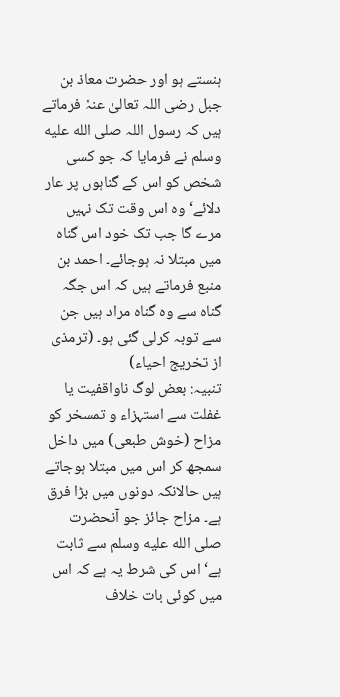ہنستے ہو اور حضرت معاذ بن جبل رضی اللہ تعالیٰ عنہٗ فرماتے ہیں کہ رسول اللہ صلى الله عليه وسلم نے فرمایا کہ جو کسی شخص کو اس کے گناہوں پر عار دلائے‘ وہ اس وقت تک نہیں مرے گا جب تک خود اس گناہ میں مبتلا نہ ہوجائے۔ احمد بن منبع فرماتے ہیں کہ اس جگہ گناہ سے وہ گناہ مراد ہیں جن سے توبہ کرلی گئی ہو۔ (ترمذی از تخریج احیاء)
تنبیہ: بعض لوگ ناواقفیت یا غفلت سے استہزاء و تمسخر کو مزاح (خوش طبعی) میں داخل سمجھ کر اس میں مبتلا ہوجاتے ہیں حالانکہ دونوں میں بڑا فرق ہے۔ مزاح جائز جو آنحضرت صلى الله عليه وسلم سے ثابت ہے‘ اس کی شرط یہ ہے کہ اس میں کوئی بات خلاف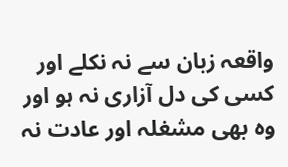واقعہ زبان سے نہ نکلے اور کسی کی دل آزاری نہ ہو اور وہ بھی مشغلہ اور عادت نہ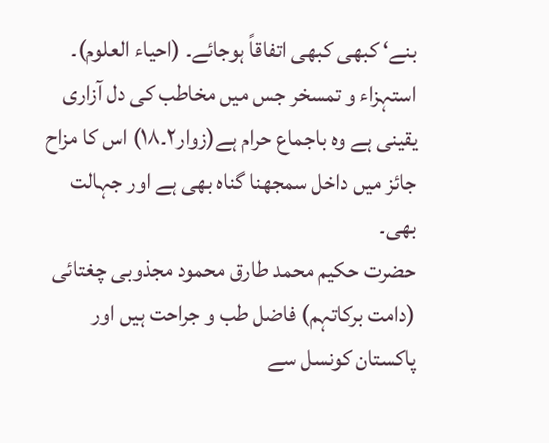بنے‘ کبھی کبھی اتفاقاً ہوجائے۔ (احیاء العلوم)۔
استہزاء و تمسخر جس میں مخاطب کی دل آزاری یقینی ہے وہ باجماع حرام ہے(زوار۲۔۱۸) اس کا مزاح جائز میں داخل سمجھنا گناہ بھی ہے اور جہالت بھی۔
حضرت حکیم محمد طارق محمود مجذوبی چغتائی (دامت برکاتہم) فاضل طب و جراحت ہیں اور پاکستان کونسل سے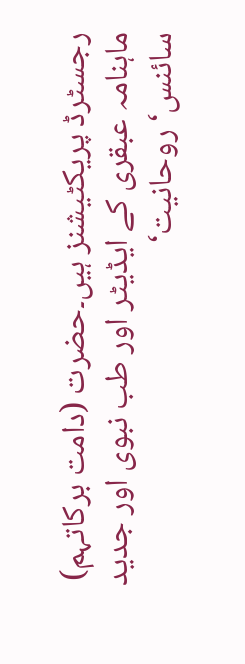رجسٹرڈ پریکٹیشنز ہیں۔حضرت (دامت برکاتہم) ماہنامہ عبقری کے ایڈیٹر اور طب نبوی اور جدید سائنس‘ روحانیت‘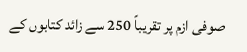صوفی ازم پر تقریباً 250 سے زائد کتابوں کے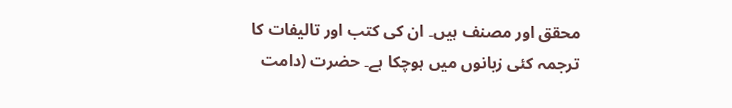محقق اور مصنف ہیں۔ ان کی کتب اور تالیفات کا ترجمہ کئی زبانوں میں ہوچکا ہے۔ حضرت (دامت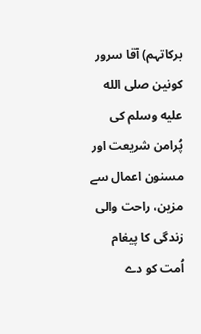برکاتہم) آقا سرور کونین صلى الله عليه وسلم کی پُرامن شریعت اور مسنون اعمال سے مزین، راحت والی زندگی کا پیغام اُمت کو دے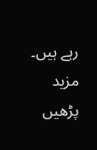رہے ہیں۔ مزید پڑھیں